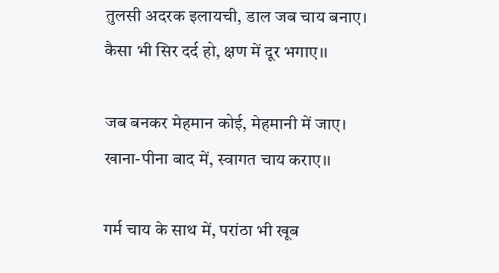तुलसी अदरक इलायची, डाल जब चाय बनाए।
कैसा भी सिर दर्द हो, क्षण में दूर भगाए।।

जब बनकर मेहमान कोई, मेहमानी में जाए।
खाना-पीना बाद में, स्वागत चाय कराए।।

गर्म चाय के साथ में, परांठा भी खूब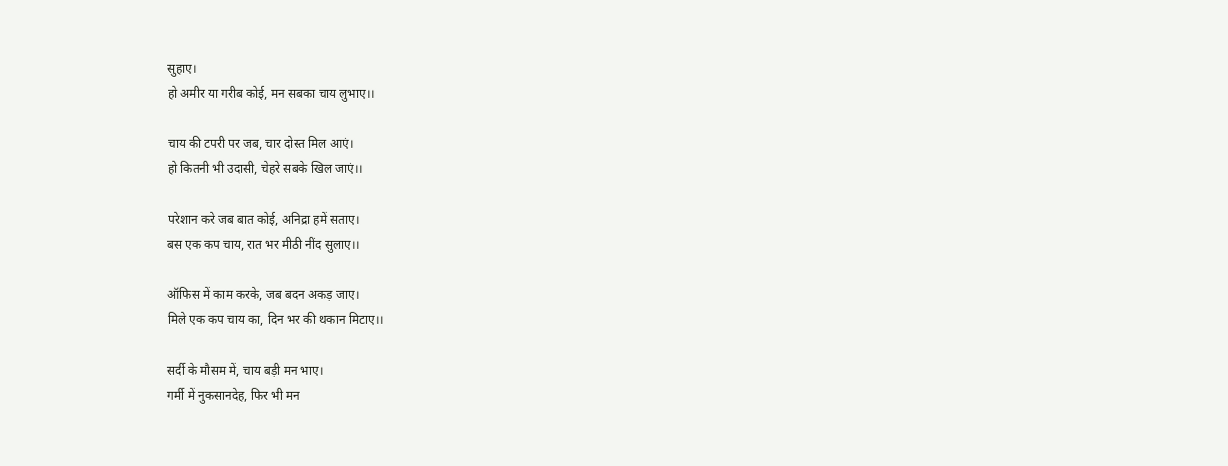सुहाए।
हो अमीर या गरीब कोई, मन सबका चाय लुभाए।।

चाय की टपरी पर जब, चार दोस्त मिल आएं।
हो कितनी भी उदासी, चेहरे सबके खिल जाएं।।

परेशान करे जब बात कोई, अनिद्रा हमें सताए।
बस एक कप चाय, रात भर मीठी नींद सुलाए।।

ऑफिस में काम करके, जब बदन अकड़ जाए।
मिले एक कप चाय का, दिन भर की थकान मिटाए।।

सर्दी के मौसम में, चाय बड़ी मन भाए।
गर्मी में नुकसानदेह, फिर भी मन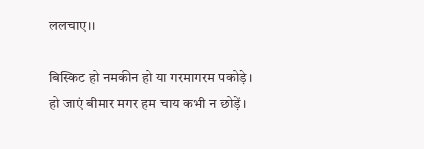ललचाए।।

बिस्किट हो नमकीन हो या गरमागरम पकोड़े।
हो जाएं बीमार मगर हम चाय कभी न छोड़ें।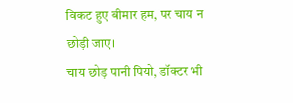विकट हुए बीमार हम, पर चाय न छोड़ी जाए।
चाय छोड़ पानी पियो, डॉक्टर भी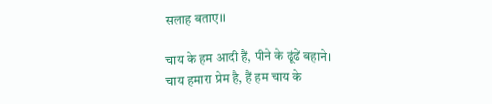सलाह बताए।।

चाय के हम आदी हैं, पीने के ढूंढें बहाने।
चाय हमारा प्रेम है, हैं हम चाय के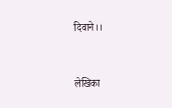दिवाने।।



लेखिका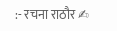:- रचना राठौर ✍